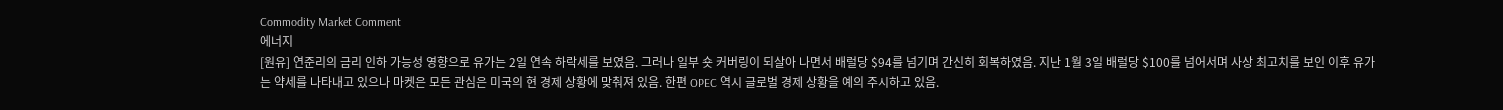Commodity Market Comment
에너지
[원유] 연준리의 금리 인하 가능성 영향으로 유가는 2일 연속 하락세를 보였음. 그러나 일부 숏 커버링이 되살아 나면서 배럴당 $94를 넘기며 간신히 회복하였음. 지난 1월 3일 배럴당 $100를 넘어서며 사상 최고치를 보인 이후 유가는 약세를 나타내고 있으나 마켓은 모든 관심은 미국의 현 경제 상황에 맞춰져 있음. 한편 OPEC 역시 글로벌 경제 상황을 예의 주시하고 있음.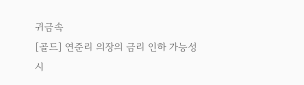귀금속
[골드] 연준리 의장의 금리 인하 가능성 시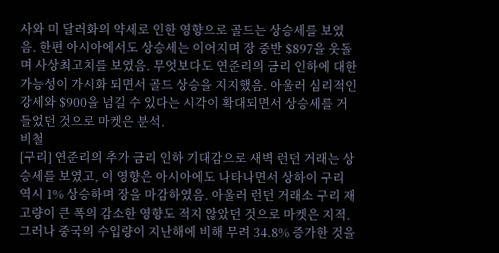사와 미 달러화의 약세로 인한 영향으로 골드는 상승세를 보였음. 한편 아시아에서도 상승세는 이어지며 장 중반 $897을 웃돌며 사상최고치를 보였음. 무엇보다도 연준리의 금리 인하에 대한 가능성이 가시화 되면서 골드 상승을 지지했음. 아울러 심리적인 강세와 $900을 넘길 수 있다는 시각이 확대되면서 상승세를 거들었던 것으로 마켓은 분석.
비철
[구리] 연준리의 추가 금리 인하 기대감으로 새벽 런던 거래는 상승세를 보였고, 이 영향은 아시아에도 나타나면서 상하이 구리 역시 1% 상승하며 장을 마감하였음. 아울러 런던 거래소 구리 재고량이 큰 폭의 감소한 영향도 적지 않았던 것으로 마켓은 지적. 그러나 중국의 수입량이 지난해에 비해 무려 34.8% 증가한 것을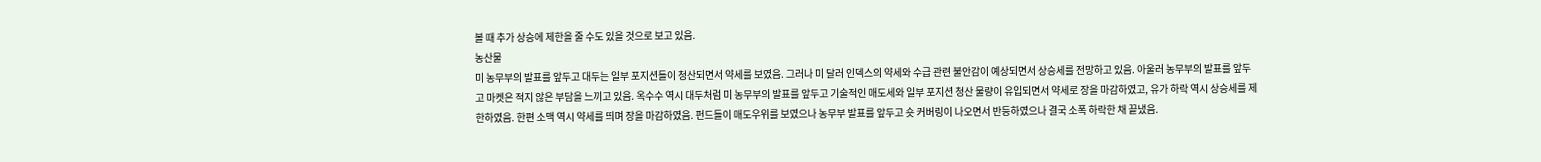볼 때 추가 상승에 제한을 줄 수도 있을 것으로 보고 있음.
농산물
미 농무부의 발표를 앞두고 대두는 일부 포지션들이 청산되면서 약세를 보였음. 그러나 미 달러 인덱스의 약세와 수급 관련 불안감이 예상되면서 상승세를 전망하고 있음. 아울러 농무부의 발표를 앞두고 마켓은 적지 않은 부담을 느끼고 있음. 옥수수 역시 대두처럼 미 농무부의 발표를 앞두고 기술적인 매도세와 일부 포지션 청산 물량이 유입되면서 약세로 장을 마감하였고, 유가 하락 역시 상승세를 제한하였음. 한편 소맥 역시 약세를 띄며 장을 마감하였음. 펀드들이 매도우위를 보였으나 농무부 발표를 앞두고 숏 커버링이 나오면서 반등하였으나 결국 소폭 하락한 채 끝냈음.